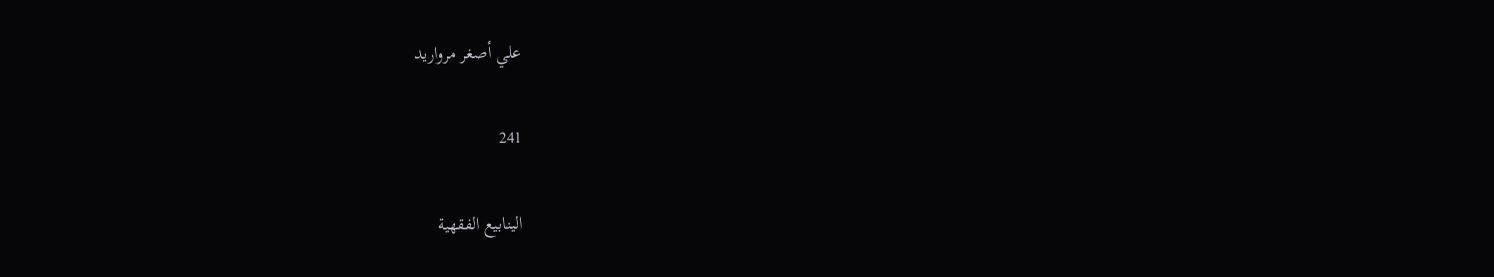علي أصغر مرواريد

241

الينابيع الفقهية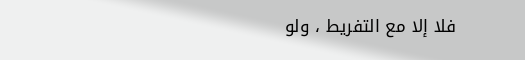فلا إلا مع التفريط ، ولو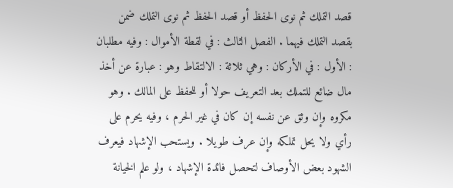قصد التملك ثم نوى الحفظ أو قصد الحفظ ثم نوى التملك ضمن بقصد التملك فيهما . الفصل الثالث : في لقطة الأموال : وفيه مطلبان : الأول : في الأركان : وهي ثلاثة : الالتقاط وهو : عبارة عن أخذ مال ضائع للتملك بعد التعريف حولا أو للحفظ على المالك . وهو مكروه وإن وثق عن نفسه إن كان في غير الحرم ، وفيه يحرم على رأي ولا يحل تملكه وإن عرف طويلا . ويستحب الإشهاد فيعرف الشهود بعض الأوصاف لتحصل فائدة الإشهاد ، ولو علم الخيانة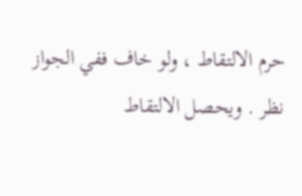حرم الالتقاط ، ولو خاف ففي الجواز نظر . ويحصل الالتقاط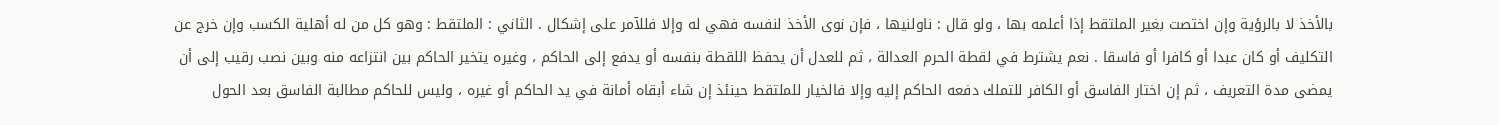بالأخذ لا بالرؤية وإن اختصت بغير الملتقط إذا أعلمه بها ، ولو قال : ناولنيها ، فإن نوى الأخذ لنفسه فهي له وإلا فللآمر على إشكال . الثاني : الملتقط : وهو كل من له أهلية الكسب وإن خرج عن التكليف أو كان عبدا أو كافرا أو فاسقا . نعم يشترط في لقطة الحرم العدالة ، ثم للعدل أن يحفظ اللقطة بنفسه أو يدفع إلى الحاكم ، وغيره يتخير الحاكم بين انتزاعه منه وبين نصب رقيب إلى أن يمضى مدة التعريف ، ثم إن اختار الفاسق أو الكافر للتملك دفعه الحاكم إليه وإلا فالخيار للملتقط حينئذ إن شاء أبقاه أمانة في يد الحاكم أو غيره ، وليس للحاكم مطالبة الفاسق بعد الحول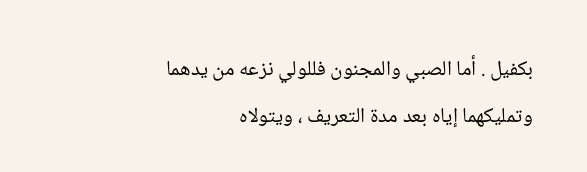بكفيل . أما الصبي والمجنون فللولي نزعه من يدهما وتمليكهما إياه بعد مدة التعريف ، ويتولاه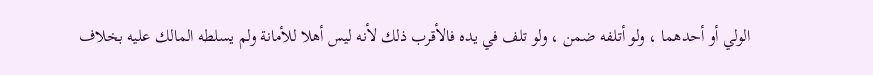الولي أو أحدهما ، ولو أتلفه ضمن ، ولو تلف في يده فالأقرب ذلك لأنه ليس أهلا للأمانة ولم يسلطه المالك عليه بخلاف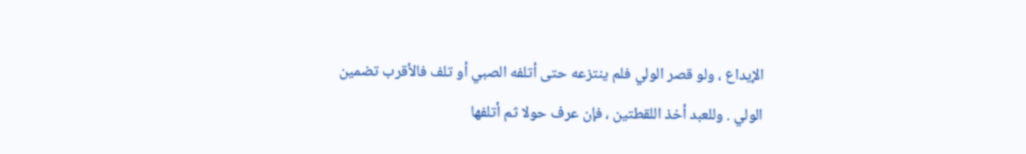الإيداع ، ولو قصر الولي فلم ينتزعه حتى أتلفه الصبي أو تلف فالأقرب تضمين الولي . وللعبد أخذ اللقطتين ، فإن عرف حولا ثم أتلفها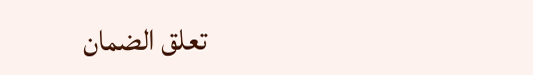تعلق الضمان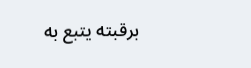برقبته يتبع به